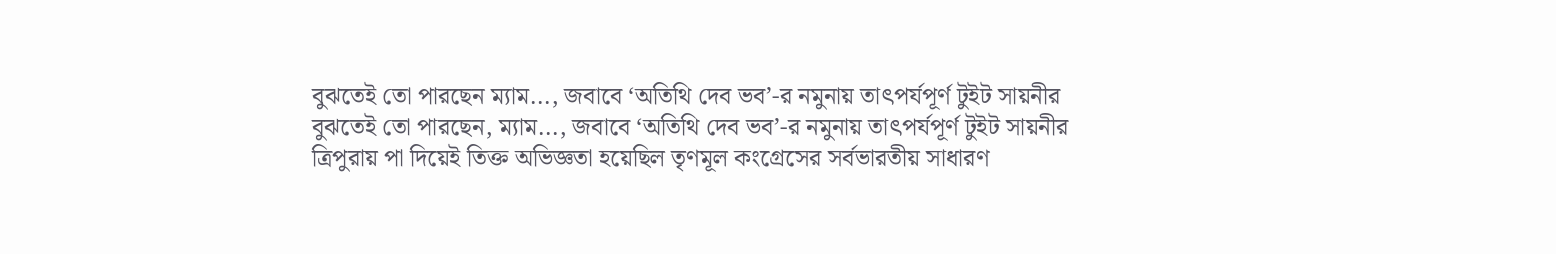বুঝতেই তো পারছেন ম্যাম..., জবাবে ‘অতিথি দেব ভব’-র নমুনায় তাৎপর্যপূর্ণ টুইট সায়নীর
বুঝতেই তো পারছেন, ম্যাম..., জবাবে ‘অতিথি দেব ভব’-র নমুনায় তাৎপর্যপূর্ণ টুইট সায়নীর
ত্রিপুরায় পা দিয়েই তিক্ত অভিজ্ঞতা হয়েছিল তৃণমূল কংগ্রেসের সর্বভারতীয় সাধারণ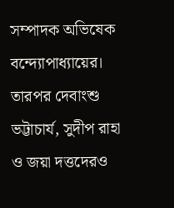সম্পাদক অভিষেক বন্দ্যোপাধ্যায়ের। তারপর দেবাংশু ভট্টাচার্য, সুদীপ রাহা ও জয়া দত্তদেরও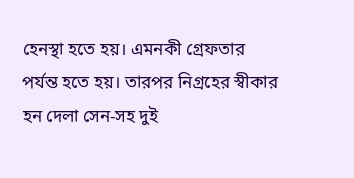হেনস্থা হতে হয়। এমনকী গ্রেফতার পর্যন্ত হতে হয়। তারপর নিগ্রহের স্বীকার হন দেলা সেন-সহ দুই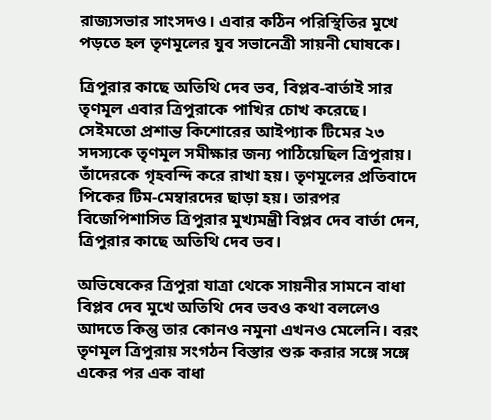রাজ্যসভার সাংসদও। এবার কঠিন পরিস্থিতির মুখে পড়তে হল তৃণমূলের যুব সভানেত্রী সায়নী ঘোষকে।

ত্রিপুরার কাছে অতিথি দেব ভব, বিপ্লব-বার্তাই সার
তৃণমূল এবার ত্রিপুরাকে পাখির চোখ করেছে। সেইমতো প্রশান্ত কিশোরের আইপ্যাক টিমের ২৩ সদস্যকে তৃণমূল সমীক্ষার জন্য পাঠিয়েছিল ত্রিপুরায়। তাঁদেরকে গৃহবন্দি করে রাখা হয়। তৃণমূলের প্রতিবাদে পিকের টিম-মেম্বারদের ছাড়া হয়। তারপর বিজেপিশাসিত ত্রিপুরার মুখ্যমন্ত্রী বিপ্লব দেব বার্তা দেন, ত্রিপুরার কাছে অতিথি দেব ভব।

অভিষেকের ত্রিপুরা যাত্রা থেকে সায়নীর সামনে বাধা
বিপ্লব দেব মুখে অতিথি দেব ভবও কথা বললেও আদতে কিন্তু তার কোনও নমুনা এখনও মেলেনি। বরং তৃণমূল ত্রিপুরায় সংগঠন বিস্তার শুরু করার সঙ্গে সঙ্গে একের পর এক বাধা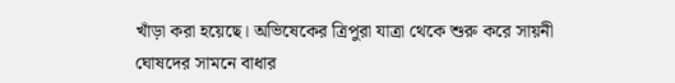খাঁড়া করা হয়েছে। অভিষেকের ত্রিপুরা যাত্রা থেকে শুরু করে সায়নী ঘোষদের সামনে বাধার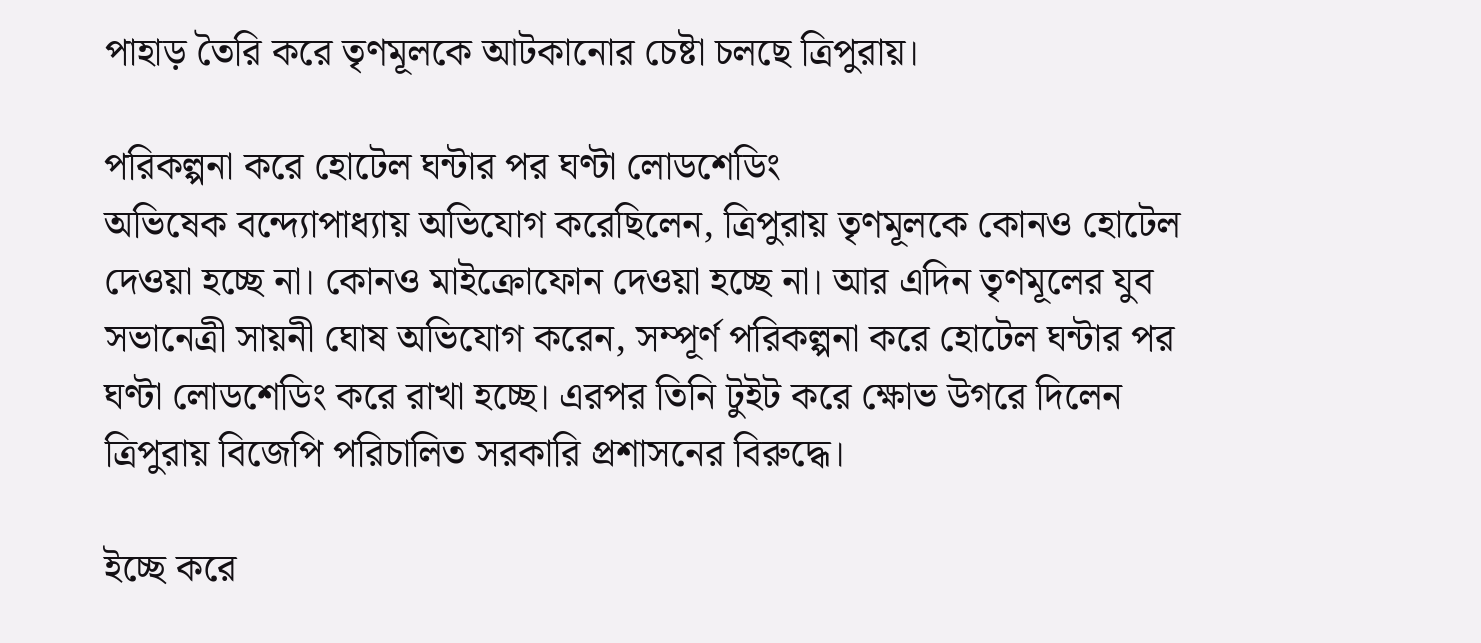পাহাড় তৈরি করে তৃণমূলকে আটকানোর চেষ্টা চলছে ত্রিপুরায়।

পরিকল্পনা করে হোটেল ঘন্টার পর ঘণ্টা লোডশেডিং
অভিষেক বন্দ্যোপাধ্যায় অভিযোগ করেছিলেন, ত্রিপুরায় তৃণমূলকে কোনও হোটেল দেওয়া হচ্ছে না। কোনও মাইক্রোফোন দেওয়া হচ্ছে না। আর এদিন তৃণমূলের যুব সভানেত্রী সায়নী ঘোষ অভিযোগ করেন, সম্পূর্ণ পরিকল্পনা করে হোটেল ঘন্টার পর ঘণ্টা লোডশেডিং করে রাখা হচ্ছে। এরপর তিনি টুইট করে ক্ষোভ উগরে দিলেন ত্রিপুরায় বিজেপি পরিচালিত সরকারি প্রশাসনের বিরুদ্ধে।

ইচ্ছে করে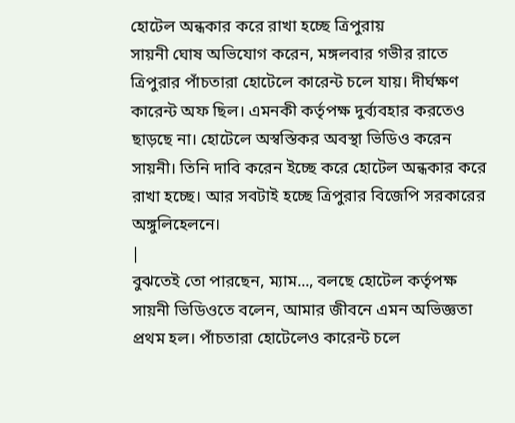হোটেল অন্ধকার করে রাখা হচ্ছে ত্রিপুরায়
সায়নী ঘোষ অভিযোগ করেন, মঙ্গলবার গভীর রাতে ত্রিপুরার পাঁচতারা হোটেলে কারেন্ট চলে যায়। দীর্ঘক্ষণ কারেন্ট অফ ছিল। এমনকী কর্তৃপক্ষ দুর্ব্যবহার করতেও ছাড়ছে না। হোটেলে অস্বস্তিকর অবস্থা ভিডিও করেন সায়নী। তিনি দাবি করেন ইচ্ছে করে হোটেল অন্ধকার করে রাখা হচ্ছে। আর সবটাই হচ্ছে ত্রিপুরার বিজেপি সরকারের অঙ্গুলিহেলনে।
|
বুঝতেই তো পারছেন, ম্যাম..., বলছে হোটেল কর্তৃপক্ষ
সায়নী ভিডিওতে বলেন, আমার জীবনে এমন অভিজ্ঞতা প্রথম হল। পাঁচতারা হোটেলেও কারেন্ট চলে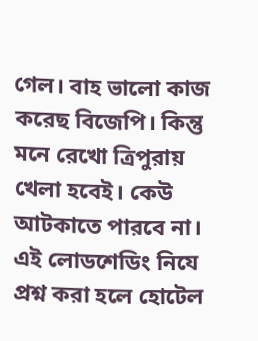গেল। বাহ ভালো কাজ করেছ বিজেপি। কিন্তু মনে রেখো ত্রিপুরায় খেলা হবেই। কেউ আটকাতে পারবে না। এই লোডশেডিং নিযে প্রশ্ন করা হলে হোটেল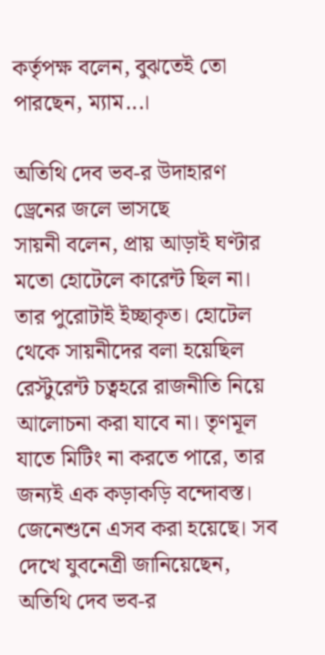কর্তৃপক্ষ বলেন, বুঝতেই তো পারছেন, ম্যাম...।

অতিথি দেব ভব-র উদাহারণ ড্রেনের জলে ভাসছে
সায়নী বলেন, প্রায় আড়াই ঘণ্টার মতো হোটেলে কারেন্ট ছিল না। তার পুরোটাই ইচ্ছাকৃত। হোটেল থেকে সায়নীদের বলা হয়েছিল রেস্টুরেন্ট চত্বহরে রাজনীতি নিয়ে আলোচনা করা যাবে না। তৃণমূল যাতে মিটিং না করতে পারে, তার জন্যই এক কড়াকড়ি বন্দোবস্ত। জেনেশুনে এসব করা হয়েছে। সব দেখে যুবনেত্রী জানিয়েছেন, অতিথি দেব ভব-র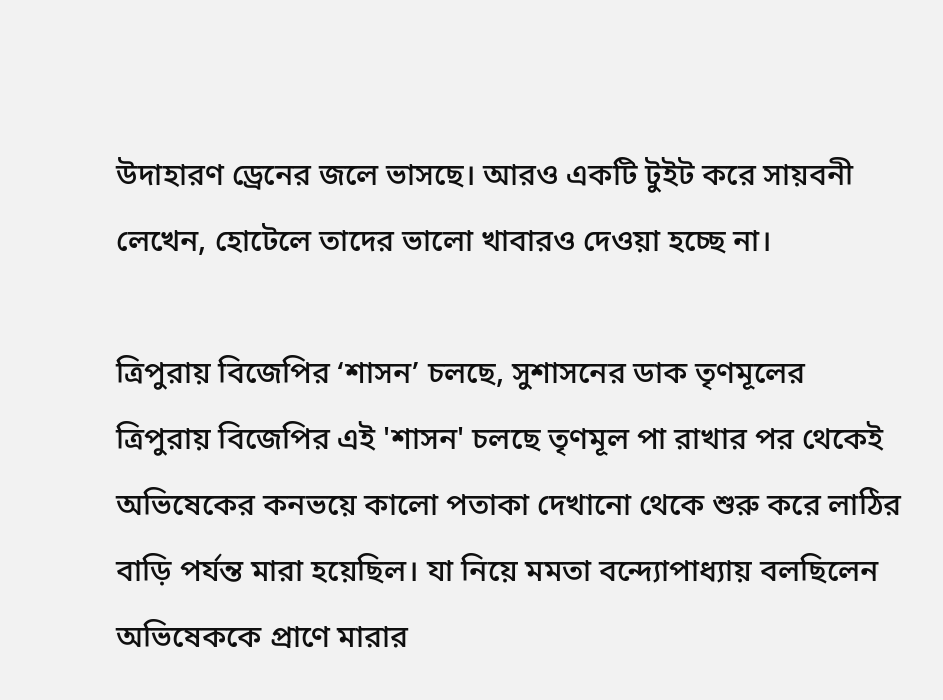উদাহারণ ড্রেনের জলে ভাসছে। আরও একটি টুইট করে সায়বনী লেখেন, হোটেলে তাদের ভালো খাবারও দেওয়া হচ্ছে না।

ত্রিপুরায় বিজেপির ‘শাসন’ চলছে, সুশাসনের ডাক তৃণমূলের
ত্রিপুরায় বিজেপির এই 'শাসন' চলছে তৃণমূল পা রাখার পর থেকেই অভিষেকের কনভয়ে কালো পতাকা দেখানো থেকে শুরু করে লাঠির বাড়ি পর্যন্ত মারা হয়েছিল। যা নিয়ে মমতা বন্দ্যোপাধ্যায় বলছিলেন অভিষেককে প্রাণে মারার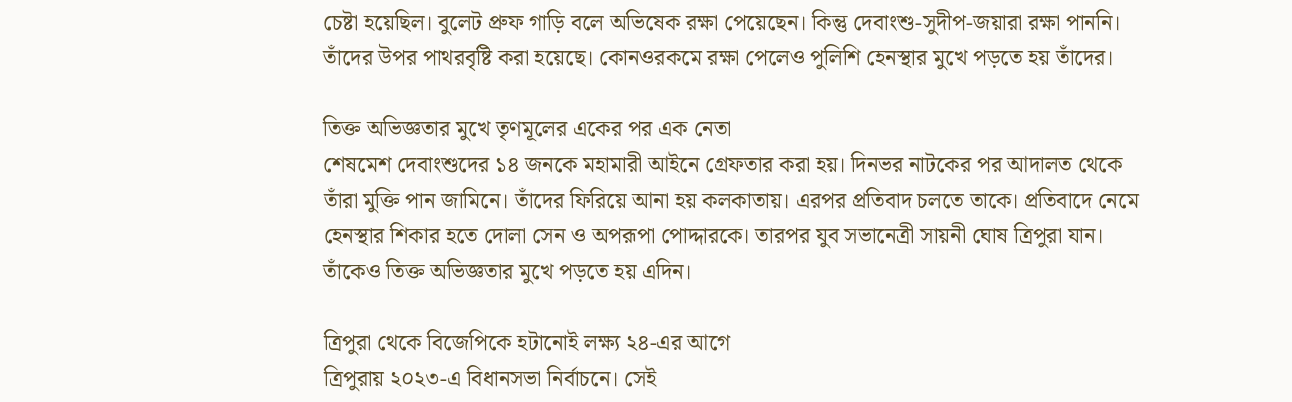চেষ্টা হয়েছিল। বুলেট প্রুফ গাড়ি বলে অভিষেক রক্ষা পেয়েছেন। কিন্তু দেবাংশু-সুদীপ-জয়ারা রক্ষা পাননি। তাঁদের উপর পাথরবৃষ্টি করা হয়েছে। কোনওরকমে রক্ষা পেলেও পুলিশি হেনস্থার মুখে পড়তে হয় তাঁদের।

তিক্ত অভিজ্ঞতার মুখে তৃণমূলের একের পর এক নেতা
শেষমেশ দেবাংশুদের ১৪ জনকে মহামারী আইনে গ্রেফতার করা হয়। দিনভর নাটকের পর আদালত থেকে তাঁরা মুক্তি পান জামিনে। তাঁদের ফিরিয়ে আনা হয় কলকাতায়। এরপর প্রতিবাদ চলতে তাকে। প্রতিবাদে নেমে হেনস্থার শিকার হতে দোলা সেন ও অপরূপা পোদ্দারকে। তারপর যুব সভানেত্রী সায়নী ঘোষ ত্রিপুরা যান। তাঁকেও তিক্ত অভিজ্ঞতার মুখে পড়তে হয় এদিন।

ত্রিপুরা থেকে বিজেপিকে হটানোই লক্ষ্য ২৪-এর আগে
ত্রিপুরায় ২০২৩-এ বিধানসভা নির্বাচনে। সেই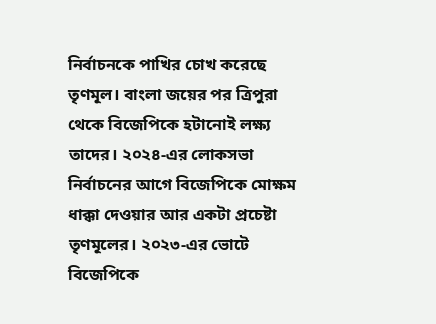নির্বাচনকে পাখির চোখ করেছে তৃণমূল। বাংলা জয়ের পর ত্রিপুরা থেকে বিজেপিকে হটানোই লক্ষ্য তাদের। ২০২৪-এর লোকসভা নির্বাচনের আগে বিজেপিকে মোক্ষম ধাক্কা দেওয়ার আর একটা প্রচেষ্টা তৃণমূলের। ২০২৩-এর ভোটে বিজেপিকে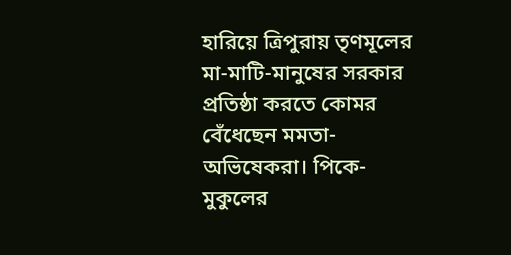হারিয়ে ত্রিপুরায় তৃণমূলের মা-মাটি-মানুষের সরকার প্রতিষ্ঠা করতে কোমর বেঁধেছেন মমতা-অভিষেকরা। পিকে-মুকুলের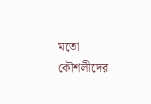মতো কৌশলীদের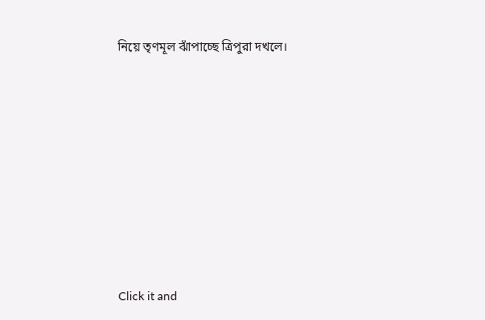নিয়ে তৃণমূল ঝাঁপাচ্ছে ত্রিপুরা দখলে।












Click it and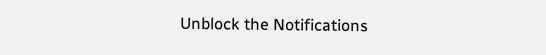Unblock the Notifications